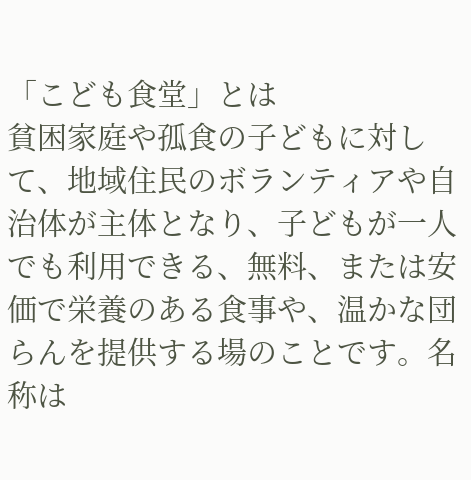「こども食堂」とは
貧困家庭や孤食の子どもに対して、地域住民のボランティアや自治体が主体となり、子どもが一人でも利用できる、無料、または安価で栄養のある食事や、温かな団らんを提供する場のことです。名称は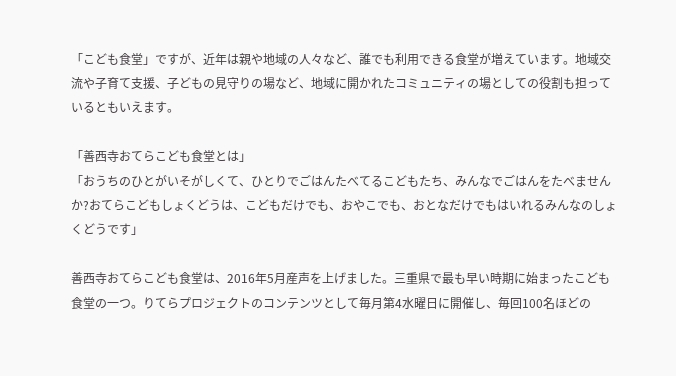「こども食堂」ですが、近年は親や地域の人々など、誰でも利用できる食堂が増えています。地域交流や子育て支援、子どもの見守りの場など、地域に開かれたコミュニティの場としての役割も担っているともいえます。

「善西寺おてらこども食堂とは」
「おうちのひとがいそがしくて、ひとりでごはんたべてるこどもたち、みんなでごはんをたべませんか?おてらこどもしょくどうは、こどもだけでも、おやこでも、おとなだけでもはいれるみんなのしょくどうです」

善西寺おてらこども食堂は、2016年5月産声を上げました。三重県で最も早い時期に始まったこども食堂の一つ。りてらプロジェクトのコンテンツとして毎月第4水曜日に開催し、毎回100名ほどの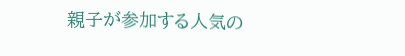親子が参加する人気の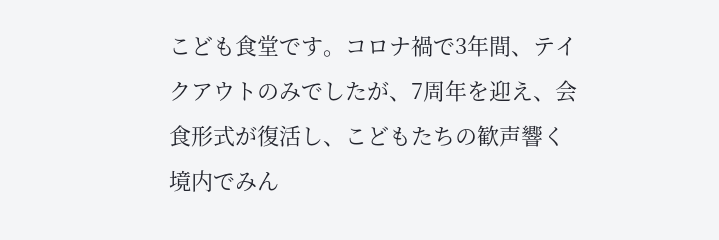こども食堂です。コロナ禍で3年間、テイクアウトのみでしたが、7周年を迎え、会食形式が復活し、こどもたちの歓声響く境内でみん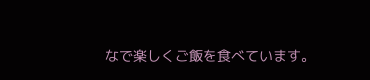なで楽しくご飯を食べています。